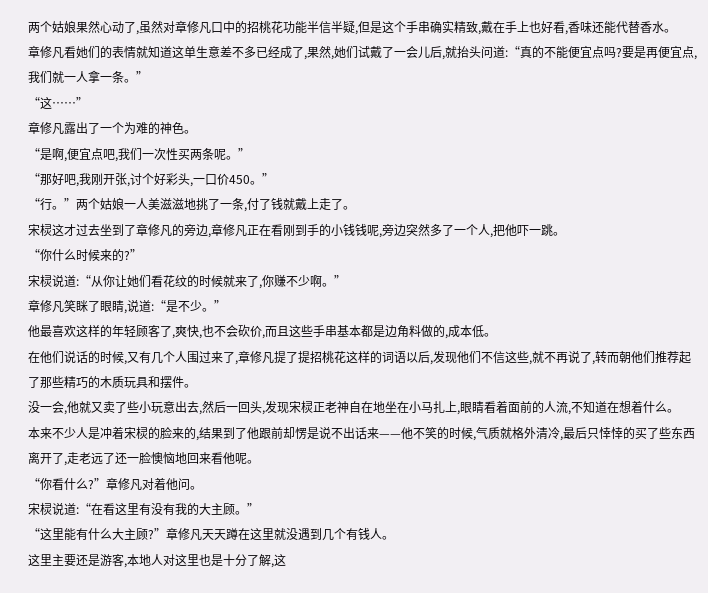两个姑娘果然心动了,虽然对章修凡口中的招桃花功能半信半疑,但是这个手串确实精致,戴在手上也好看,香味还能代替香水。
章修凡看她们的表情就知道这单生意差不多已经成了,果然,她们试戴了一会儿后,就抬头问道:“真的不能便宜点吗?要是再便宜点,我们就一人拿一条。”
“这……”
章修凡露出了一个为难的神色。
“是啊,便宜点吧,我们一次性买两条呢。”
“那好吧,我刚开张,讨个好彩头,一口价450。”
“行。”两个姑娘一人美滋滋地挑了一条,付了钱就戴上走了。
宋棂这才过去坐到了章修凡的旁边,章修凡正在看刚到手的小钱钱呢,旁边突然多了一个人,把他吓一跳。
“你什么时候来的?”
宋棂说道:“从你让她们看花纹的时候就来了,你赚不少啊。”
章修凡笑眯了眼睛,说道:“是不少。”
他最喜欢这样的年轻顾客了,爽快,也不会砍价,而且这些手串基本都是边角料做的,成本低。
在他们说话的时候,又有几个人围过来了,章修凡提了提招桃花这样的词语以后,发现他们不信这些,就不再说了,转而朝他们推荐起了那些精巧的木质玩具和摆件。
没一会,他就又卖了些小玩意出去,然后一回头,发现宋棂正老神自在地坐在小马扎上,眼睛看着面前的人流,不知道在想着什么。
本来不少人是冲着宋棂的脸来的,结果到了他跟前却愣是说不出话来——他不笑的时候,气质就格外清冷,最后只悻悻的买了些东西离开了,走老远了还一脸懊恼地回来看他呢。
“你看什么?”章修凡对着他问。
宋棂说道:“在看这里有没有我的大主顾。”
“这里能有什么大主顾?”章修凡天天蹲在这里就没遇到几个有钱人。
这里主要还是游客,本地人对这里也是十分了解,这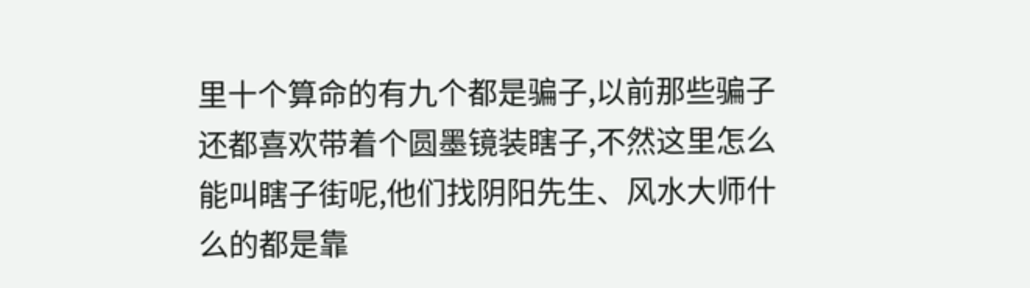里十个算命的有九个都是骗子,以前那些骗子还都喜欢带着个圆墨镜装瞎子,不然这里怎么能叫瞎子街呢,他们找阴阳先生、风水大师什么的都是靠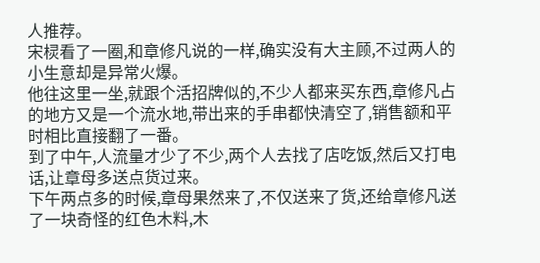人推荐。
宋棂看了一圈,和章修凡说的一样,确实没有大主顾,不过两人的小生意却是异常火爆。
他往这里一坐,就跟个活招牌似的,不少人都来买东西,章修凡占的地方又是一个流水地,带出来的手串都快清空了,销售额和平时相比直接翻了一番。
到了中午,人流量才少了不少,两个人去找了店吃饭,然后又打电话,让章母多送点货过来。
下午两点多的时候,章母果然来了,不仅送来了货,还给章修凡送了一块奇怪的红色木料,木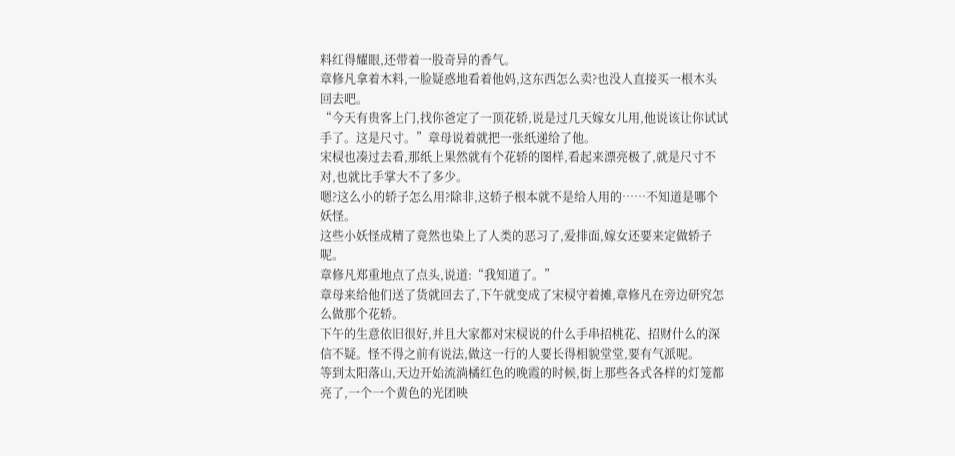料红得耀眼,还带着一股奇异的香气。
章修凡拿着木料,一脸疑惑地看着他妈,这东西怎么卖?也没人直接买一根木头回去吧。
“今天有贵客上门,找你爸定了一顶花轿,说是过几天嫁女儿用,他说该让你试试手了。这是尺寸。”章母说着就把一张纸递给了他。
宋棂也凑过去看,那纸上果然就有个花轿的图样,看起来漂亮极了,就是尺寸不对,也就比手掌大不了多少。
嗯?这么小的轿子怎么用?除非,这轿子根本就不是给人用的……不知道是哪个妖怪。
这些小妖怪成精了竟然也染上了人类的恶习了,爱排面,嫁女还要来定做轿子呢。
章修凡郑重地点了点头,说道:“我知道了。”
章母来给他们送了货就回去了,下午就变成了宋棂守着摊,章修凡在旁边研究怎么做那个花轿。
下午的生意依旧很好,并且大家都对宋棂说的什么手串招桃花、招财什么的深信不疑。怪不得之前有说法,做这一行的人要长得相貌堂堂,要有气派呢。
等到太阳落山,天边开始流淌橘红色的晚霞的时候,街上那些各式各样的灯笼都亮了,一个一个黄色的光团映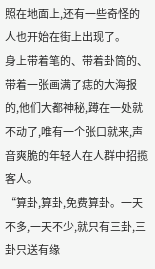照在地面上,还有一些奇怪的人也开始在街上出现了。
身上带着笔的、带着卦筒的、带着一张画满了痣的大海报的,他们大都神秘,蹲在一处就不动了,唯有一个张口就来,声音爽脆的年轻人在人群中招揽客人。
“算卦,算卦,免费算卦。一天不多,一天不少,就只有三卦,三卦只送有缘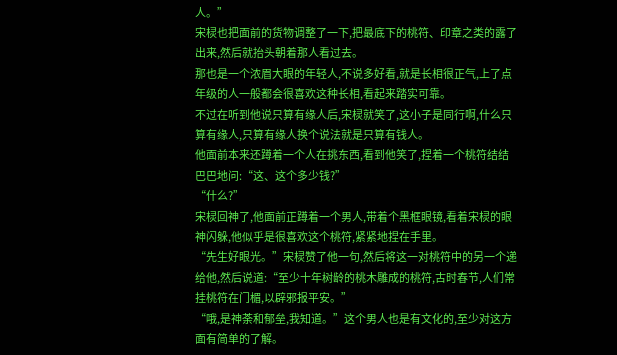人。”
宋棂也把面前的货物调整了一下,把最底下的桃符、印章之类的露了出来,然后就抬头朝着那人看过去。
那也是一个浓眉大眼的年轻人,不说多好看,就是长相很正气,上了点年级的人一般都会很喜欢这种长相,看起来踏实可靠。
不过在听到他说只算有缘人后,宋棂就笑了,这小子是同行啊,什么只算有缘人,只算有缘人换个说法就是只算有钱人。
他面前本来还蹲着一个人在挑东西,看到他笑了,捏着一个桃符结结巴巴地问:“这、这个多少钱?”
“什么?”
宋棂回神了,他面前正蹲着一个男人,带着个黑框眼镜,看着宋棂的眼神闪躲,他似乎是很喜欢这个桃符,紧紧地捏在手里。
“先生好眼光。”宋棂赞了他一句,然后将这一对桃符中的另一个递给他,然后说道:“至少十年树龄的桃木雕成的桃符,古时春节,人们常挂桃符在门楣,以辟邪报平安。”
“哦,是神荼和郁垒,我知道。”这个男人也是有文化的,至少对这方面有简单的了解。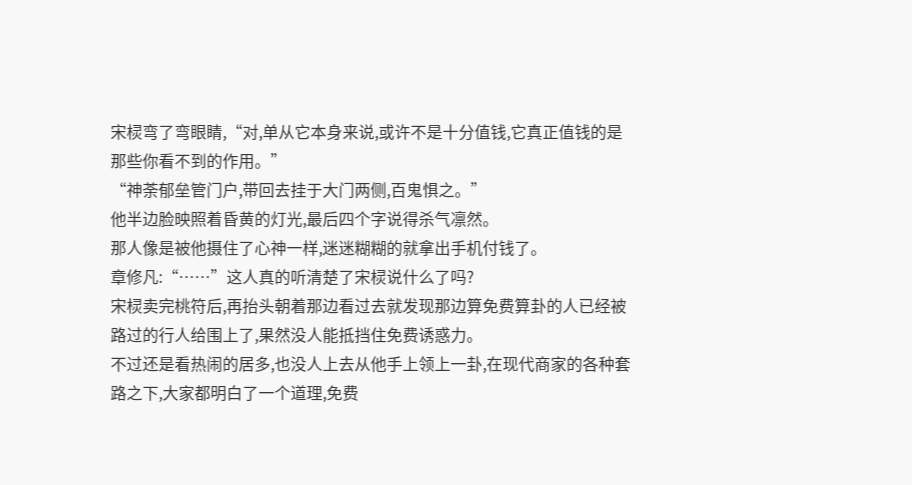宋棂弯了弯眼睛,“对,单从它本身来说,或许不是十分值钱,它真正值钱的是那些你看不到的作用。”
“神荼郁垒管门户,带回去挂于大门两侧,百鬼惧之。”
他半边脸映照着昏黄的灯光,最后四个字说得杀气凛然。
那人像是被他摄住了心神一样,迷迷糊糊的就拿出手机付钱了。
章修凡:“……”这人真的听清楚了宋棂说什么了吗?
宋棂卖完桃符后,再抬头朝着那边看过去就发现那边算免费算卦的人已经被路过的行人给围上了,果然没人能抵挡住免费诱惑力。
不过还是看热闹的居多,也没人上去从他手上领上一卦,在现代商家的各种套路之下,大家都明白了一个道理,免费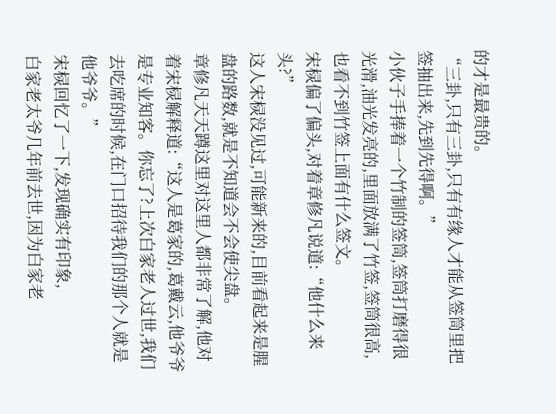的才是最贵的。
“三卦,只有三卦,只有有缘人才能从签筒里把签抽出来,先到先得啊。”
小伙子手捧着一个竹制的签筒,签筒打磨得很光滑,油光发亮的,里面放满了竹签,签筒很高,也看不到竹签上面有什么签文。
宋棂偏了偏头,对着章修凡说道:“他什么来头?”
这人宋棂没见过,可能新来的,目前看起来是腥盘的路数,就是不知道会不会使尖盘。
章修凡天天蹲这里对这里人都非常了解,他对着宋棂解释道:“这人是葛家的,葛戴云,他爷爷是专业知客。你忘了?上次白家老人过世,我们去吃席的时候,在门口招待我们的那个人就是他爷爷。”
宋棂回忆了一下,发现确实有印象,
白家老太爷几年前去世,因为白家老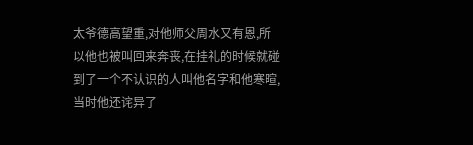太爷德高望重,对他师父周水又有恩,所以他也被叫回来奔丧,在挂礼的时候就碰到了一个不认识的人叫他名字和他寒暄,当时他还诧异了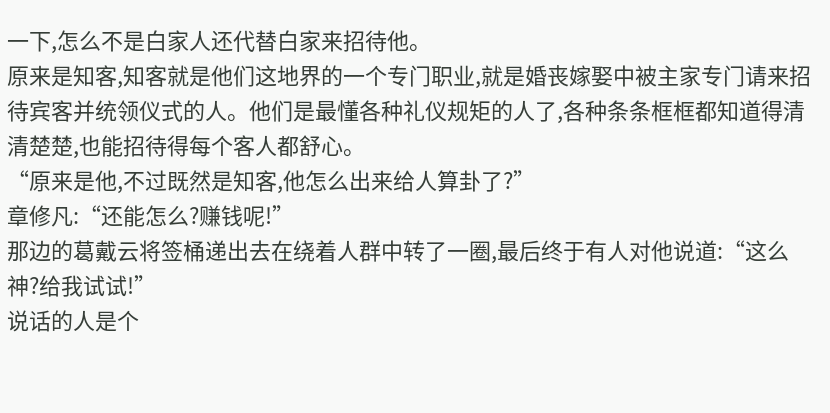一下,怎么不是白家人还代替白家来招待他。
原来是知客,知客就是他们这地界的一个专门职业,就是婚丧嫁娶中被主家专门请来招待宾客并统领仪式的人。他们是最懂各种礼仪规矩的人了,各种条条框框都知道得清清楚楚,也能招待得每个客人都舒心。
“原来是他,不过既然是知客,他怎么出来给人算卦了?”
章修凡:“还能怎么?赚钱呢!”
那边的葛戴云将签桶递出去在绕着人群中转了一圈,最后终于有人对他说道:“这么神?给我试试!”
说话的人是个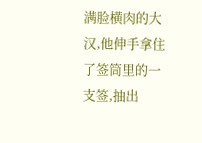满脸横肉的大汉,他伸手拿住了签筒里的一支签,抽出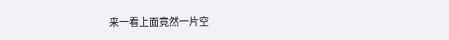来一看上面竟然一片空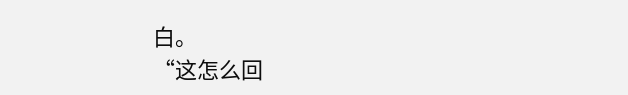白。
“这怎么回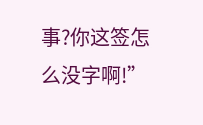事?你这签怎么没字啊!”